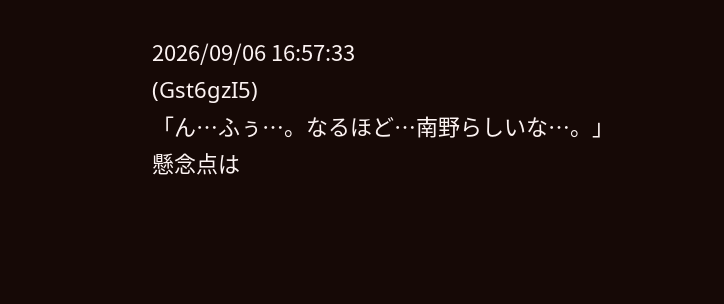2026/09/06 16:57:33
(Gst6gzI5)
「ん…ふぅ…。なるほど…南野らしいな…。」
懸念点は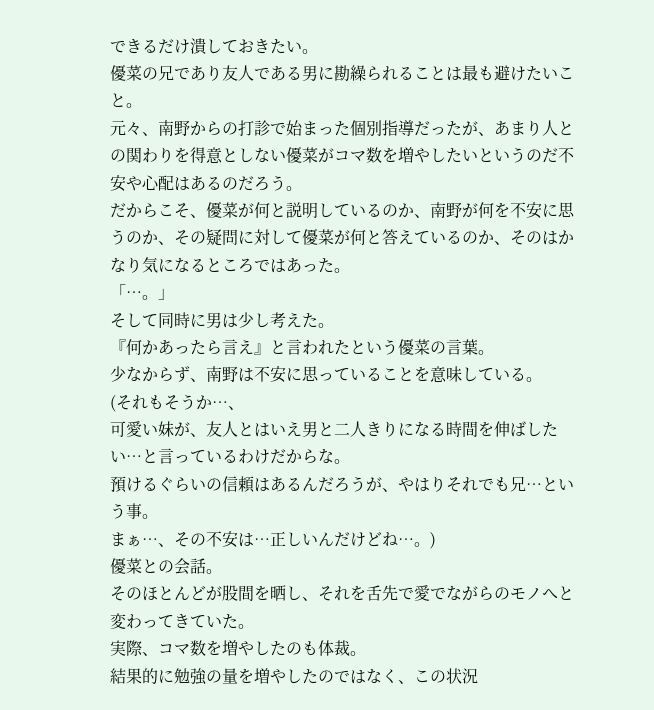できるだけ潰しておきたい。
優菜の兄であり友人である男に勘繰られることは最も避けたいこと。
元々、南野からの打診で始まった個別指導だったが、あまり人との関わりを得意としない優菜がコマ数を増やしたいというのだ不安や心配はあるのだろう。
だからこそ、優菜が何と説明しているのか、南野が何を不安に思うのか、その疑問に対して優菜が何と答えているのか、そのはかなり気になるところではあった。
「…。」
そして同時に男は少し考えた。
『何かあったら言え』と言われたという優菜の言葉。
少なからず、南野は不安に思っていることを意味している。
(それもそうか…、
可愛い妹が、友人とはいえ男と二人きりになる時間を伸ばしたい…と言っているわけだからな。
預けるぐらいの信頼はあるんだろうが、やはりそれでも兄…という事。
まぁ…、その不安は…正しいんだけどね…。)
優菜との会話。
そのほとんどが股間を晒し、それを舌先で愛でながらのモノへと変わってきていた。
実際、コマ数を増やしたのも体裁。
結果的に勉強の量を増やしたのではなく、この状況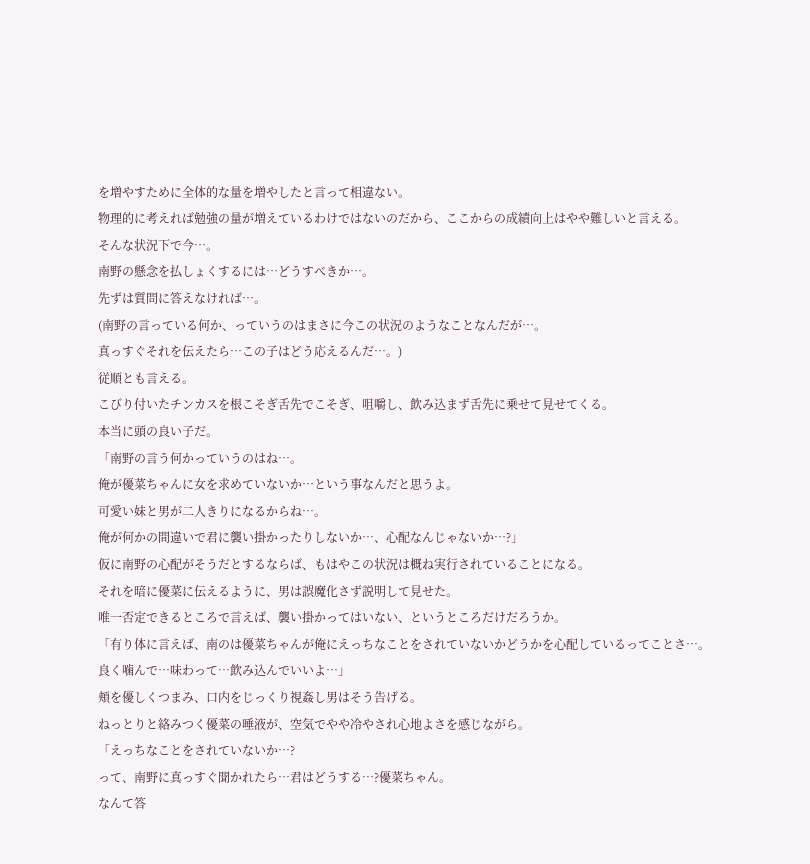を増やすために全体的な量を増やしたと言って相違ない。
物理的に考えれば勉強の量が増えているわけではないのだから、ここからの成績向上はやや難しいと言える。
そんな状況下で今…。
南野の懸念を払しょくするには…どうすべきか…。
先ずは質問に答えなければ…。
(南野の言っている何か、っていうのはまさに今この状況のようなことなんだが…。
真っすぐそれを伝えたら…この子はどう応えるんだ…。)
従順とも言える。
こびり付いたチンカスを根こそぎ舌先でこそぎ、咀嚼し、飲み込まず舌先に乗せて見せてくる。
本当に頭の良い子だ。
「南野の言う何かっていうのはね…。
俺が優菜ちゃんに女を求めていないか…という事なんだと思うよ。
可愛い妹と男が二人きりになるからね…。
俺が何かの間違いで君に襲い掛かったりしないか…、心配なんじゃないか…?」
仮に南野の心配がそうだとするならば、もはやこの状況は概ね実行されていることになる。
それを暗に優菜に伝えるように、男は誤魔化さず説明して見せた。
唯一否定できるところで言えば、襲い掛かってはいない、というところだけだろうか。
「有り体に言えば、南のは優菜ちゃんが俺にえっちなことをされていないかどうかを心配しているってことさ…。
良く噛んで…味わって…飲み込んでいいよ…」
頬を優しくつまみ、口内をじっくり視姦し男はそう告げる。
ねっとりと絡みつく優菜の唾液が、空気でやや冷やされ心地よさを感じながら。
「えっちなことをされていないか…?
って、南野に真っすぐ聞かれたら…君はどうする…?優菜ちゃん。
なんて答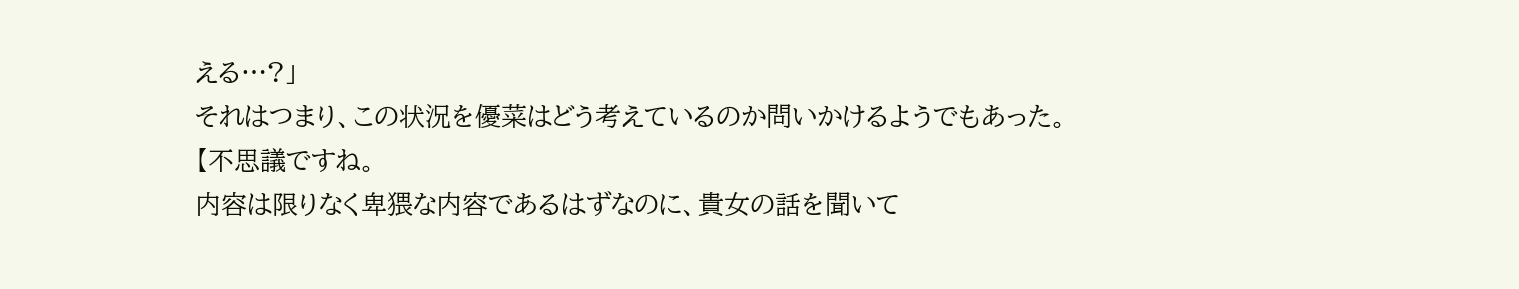える…?」
それはつまり、この状況を優菜はどう考えているのか問いかけるようでもあった。
【不思議ですね。
内容は限りなく卑猥な内容であるはずなのに、貴女の話を聞いて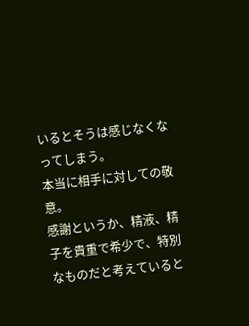いるとそうは感じなくなってしまう。
本当に相手に対しての敬意。
感謝というか、精液、精子を貴重で希少で、特別なものだと考えていると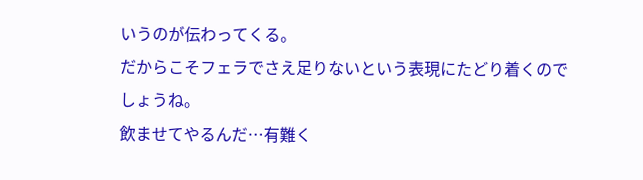いうのが伝わってくる。
だからこそフェラでさえ足りないという表現にたどり着くのでしょうね。
飲ませてやるんだ…有難く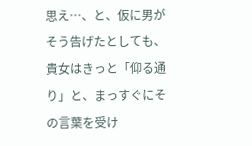思え…、と、仮に男がそう告げたとしても、貴女はきっと「仰る通り」と、まっすぐにその言葉を受け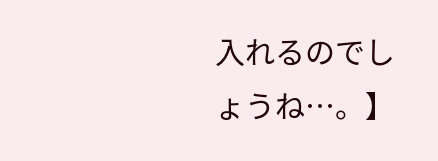入れるのでしょうね…。】